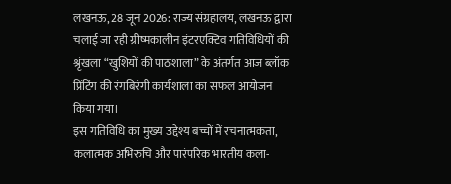लखनऊ, 28 जून 2026: राज्य संग्रहालय, लखनऊ द्वारा चलाई जा रही ग्रीष्मकालीन इंटरएक्टिव गतिविधियों की श्रृंखला “खुशियों की पाठशाला” के अंतर्गत आज ब्लॉक प्रिंटिंग की रंगबिरंगी कार्यशाला का सफल आयोजन किया गया।
इस गतिविधि का मुख्य उद्देश्य बच्चों में रचनात्मकता, कलात्मक अभिरुचि और पारंपरिक भारतीय कला-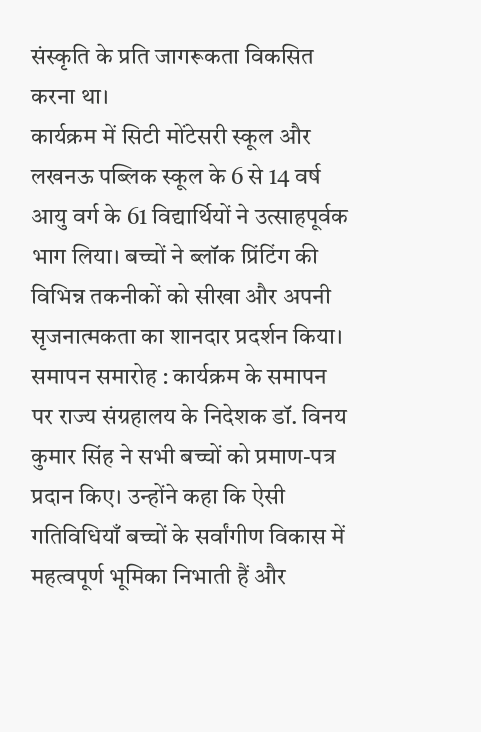संस्कृति के प्रति जागरूकता विकसित करना था।
कार्यक्रम में सिटी मोंटेसरी स्कूल और लखनऊ पब्लिक स्कूल के 6 से 14 वर्ष आयु वर्ग के 61 विद्यार्थियों ने उत्साहपूर्वक भाग लिया। बच्चों ने ब्लॉक प्रिंटिंग की विभिन्न तकनीकों को सीखा और अपनी सृजनात्मकता का शानदार प्रदर्शन किया।
समापन समारोह : कार्यक्रम के समापन पर राज्य संग्रहालय के निदेशक डॉ. विनय कुमार सिंह ने सभी बच्चों को प्रमाण-पत्र प्रदान किए। उन्होंने कहा कि ऐसी गतिविधियाँ बच्चों के सर्वांगीण विकास में महत्वपूर्ण भूमिका निभाती हैं और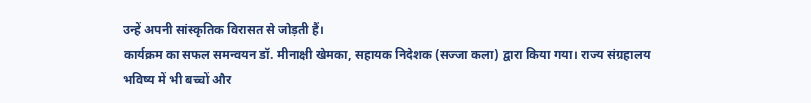उन्हें अपनी सांस्कृतिक विरासत से जोड़ती हैं।
कार्यक्रम का सफल समन्वयन डॉ. मीनाक्षी खेमका, सहायक निदेशक (सज्जा कला) द्वारा किया गया। राज्य संग्रहालय भविष्य में भी बच्चों और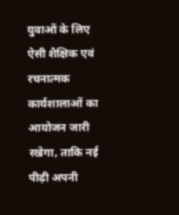युवाओं के लिए ऐसी शैक्षिक एवं रचनात्मक कार्यशालाओं का आयोजन जारी रखेगा, ताकि नई पीढ़ी अपनी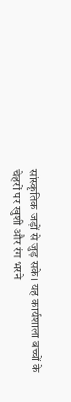सांस्कृतिक जड़ों से जुड़ सके। यह कार्यशाला बच्चों के चेहरों पर खुशी और रंग भरने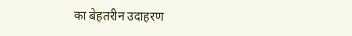का बेहतरीन उदाहरण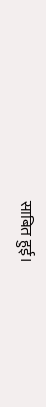साबित हुई।